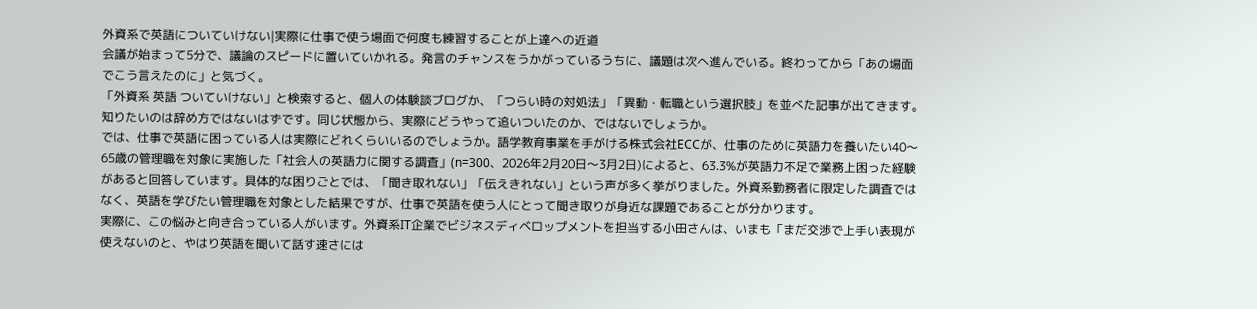外資系で英語についていけない|実際に仕事で使う場面で何度も練習することが上達への近道
会議が始まって5分で、議論のスピードに置いていかれる。発言のチャンスをうかがっているうちに、議題は次へ進んでいる。終わってから「あの場面でこう言えたのに」と気づく。
「外資系 英語 ついていけない」と検索すると、個人の体験談ブログか、「つらい時の対処法」「異動・転職という選択肢」を並べた記事が出てきます。知りたいのは辞め方ではないはずです。同じ状態から、実際にどうやって追いついたのか、ではないでしょうか。
では、仕事で英語に困っている人は実際にどれくらいいるのでしょうか。語学教育事業を手がける株式会社ECCが、仕事のために英語力を養いたい40〜65歳の管理職を対象に実施した「社会人の英語力に関する調査」(n=300、2026年2月20日〜3月2日)によると、63.3%が英語力不足で業務上困った経験があると回答しています。具体的な困りごとでは、「聞き取れない」「伝えきれない」という声が多く挙がりました。外資系勤務者に限定した調査ではなく、英語を学びたい管理職を対象とした結果ですが、仕事で英語を使う人にとって聞き取りが身近な課題であることが分かります。
実際に、この悩みと向き合っている人がいます。外資系IT企業でビジネスディベロップメントを担当する小田さんは、いまも「まだ交渉で上手い表現が使えないのと、やはり英語を聞いて話す速さには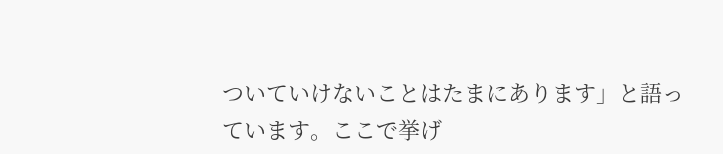ついていけないことはたまにあります」と語っています。ここで挙げ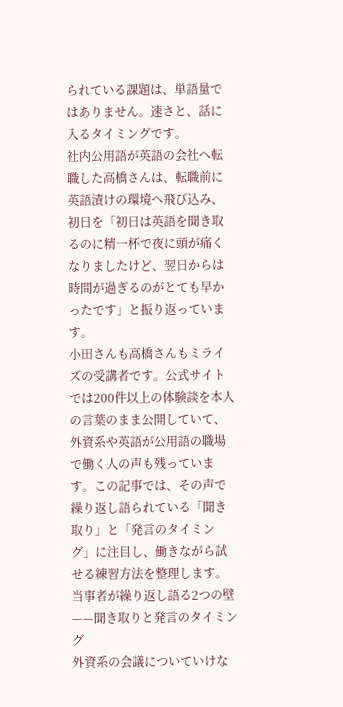られている課題は、単語量ではありません。速さと、話に入るタイミングです。
社内公用語が英語の会社へ転職した高橋さんは、転職前に英語漬けの環境へ飛び込み、初日を「初日は英語を聞き取るのに精一杯で夜に頭が痛くなりましたけど、翌日からは時間が過ぎるのがとても早かったです」と振り返っています。
小田さんも高橋さんもミライズの受講者です。公式サイトでは200件以上の体験談を本人の言葉のまま公開していて、外資系や英語が公用語の職場で働く人の声も残っています。この記事では、その声で繰り返し語られている「聞き取り」と「発言のタイミング」に注目し、働きながら試せる練習方法を整理します。
当事者が繰り返し語る2つの壁——聞き取りと発言のタイミング
外資系の会議についていけな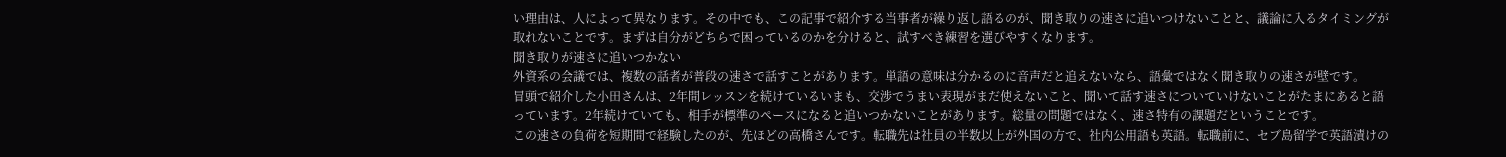い理由は、人によって異なります。その中でも、この記事で紹介する当事者が繰り返し語るのが、聞き取りの速さに追いつけないことと、議論に入るタイミングが取れないことです。まずは自分がどちらで困っているのかを分けると、試すべき練習を選びやすくなります。
聞き取りが速さに追いつかない
外資系の会議では、複数の話者が普段の速さで話すことがあります。単語の意味は分かるのに音声だと追えないなら、語彙ではなく聞き取りの速さが壁です。
冒頭で紹介した小田さんは、2年間レッスンを続けているいまも、交渉でうまい表現がまだ使えないこと、聞いて話す速さについていけないことがたまにあると語っています。2年続けていても、相手が標準のペースになると追いつかないことがあります。総量の問題ではなく、速さ特有の課題だということです。
この速さの負荷を短期間で経験したのが、先ほどの高橋さんです。転職先は社員の半数以上が外国の方で、社内公用語も英語。転職前に、セブ島留学で英語漬けの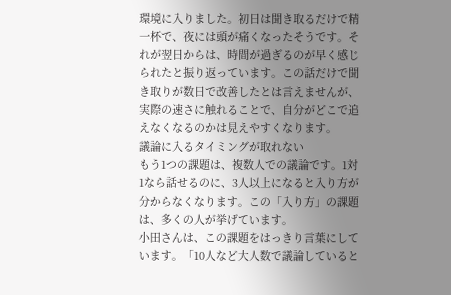環境に入りました。初日は聞き取るだけで精一杯で、夜には頭が痛くなったそうです。それが翌日からは、時間が過ぎるのが早く感じられたと振り返っています。この話だけで聞き取りが数日で改善したとは言えませんが、実際の速さに触れることで、自分がどこで追えなくなるのかは見えやすくなります。
議論に入るタイミングが取れない
もう1つの課題は、複数人での議論です。1対1なら話せるのに、3人以上になると入り方が分からなくなります。この「入り方」の課題は、多くの人が挙げています。
小田さんは、この課題をはっきり言葉にしています。「10人など大人数で議論していると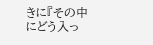きに『その中にどう入っ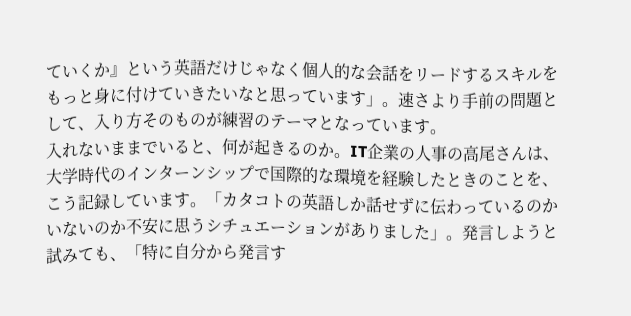ていくか』という英語だけじゃなく個人的な会話をリードするスキルをもっと身に付けていきたいなと思っています」。速さより手前の問題として、入り方そのものが練習のテーマとなっています。
入れないままでいると、何が起きるのか。IT企業の人事の高尾さんは、大学時代のインターンシップで国際的な環境を経験したときのことを、こう記録しています。「カタコトの英語しか話せずに伝わっているのかいないのか不安に思うシチュエーションがありました」。発言しようと試みても、「特に自分から発言す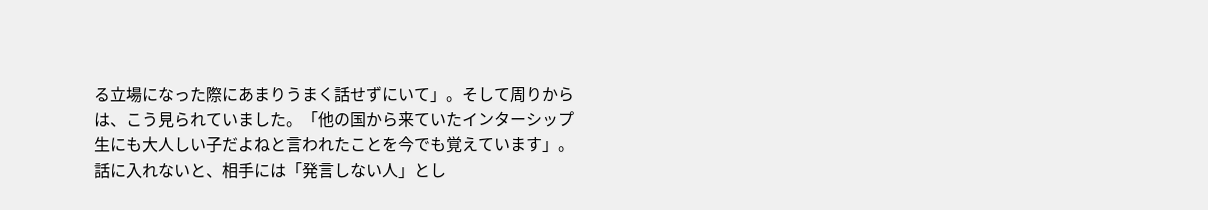る立場になった際にあまりうまく話せずにいて」。そして周りからは、こう見られていました。「他の国から来ていたインターシップ生にも大人しい子だよねと言われたことを今でも覚えています」。
話に入れないと、相手には「発言しない人」とし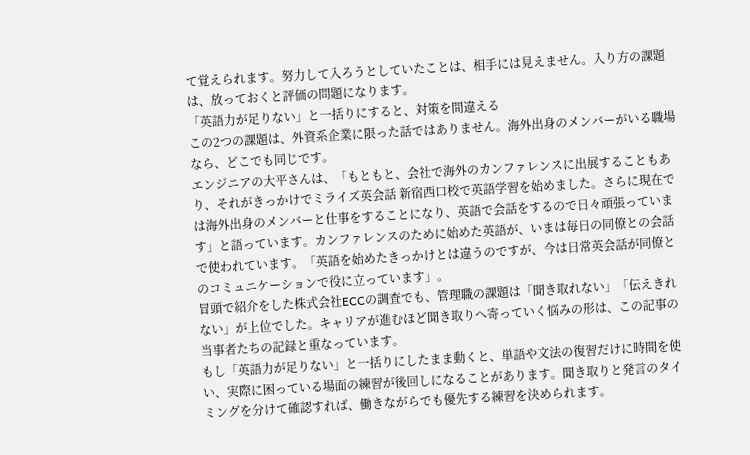て覚えられます。努力して入ろうとしていたことは、相手には見えません。入り方の課題は、放っておくと評価の問題になります。
「英語力が足りない」と一括りにすると、対策を間違える
この2つの課題は、外資系企業に限った話ではありません。海外出身のメンバーがいる職場なら、どこでも同じです。
エンジニアの大平さんは、「もともと、会社で海外のカンファレンスに出展することもあり、それがきっかけでミライズ英会話 新宿西口校で英語学習を始めました。さらに現在では海外出身のメンバーと仕事をすることになり、英語で会話をするので日々頑張っています」と語っています。カンファレンスのために始めた英語が、いまは毎日の同僚との会話で使われています。「英語を始めたきっかけとは違うのですが、今は日常英会話が同僚とのコミュニケーションで役に立っています」。
冒頭で紹介をした株式会社ECCの調査でも、管理職の課題は「聞き取れない」「伝えきれない」が上位でした。キャリアが進むほど聞き取りへ寄っていく悩みの形は、この記事の当事者たちの記録と重なっています。
もし「英語力が足りない」と一括りにしたまま動くと、単語や文法の復習だけに時間を使い、実際に困っている場面の練習が後回しになることがあります。聞き取りと発言のタイミングを分けて確認すれば、働きながらでも優先する練習を決められます。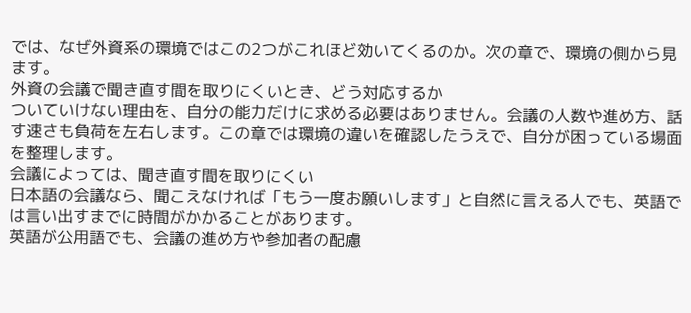では、なぜ外資系の環境ではこの2つがこれほど効いてくるのか。次の章で、環境の側から見ます。
外資の会議で聞き直す間を取りにくいとき、どう対応するか
ついていけない理由を、自分の能力だけに求める必要はありません。会議の人数や進め方、話す速さも負荷を左右します。この章では環境の違いを確認したうえで、自分が困っている場面を整理します。
会議によっては、聞き直す間を取りにくい
日本語の会議なら、聞こえなければ「もう一度お願いします」と自然に言える人でも、英語では言い出すまでに時間がかかることがあります。
英語が公用語でも、会議の進め方や参加者の配慮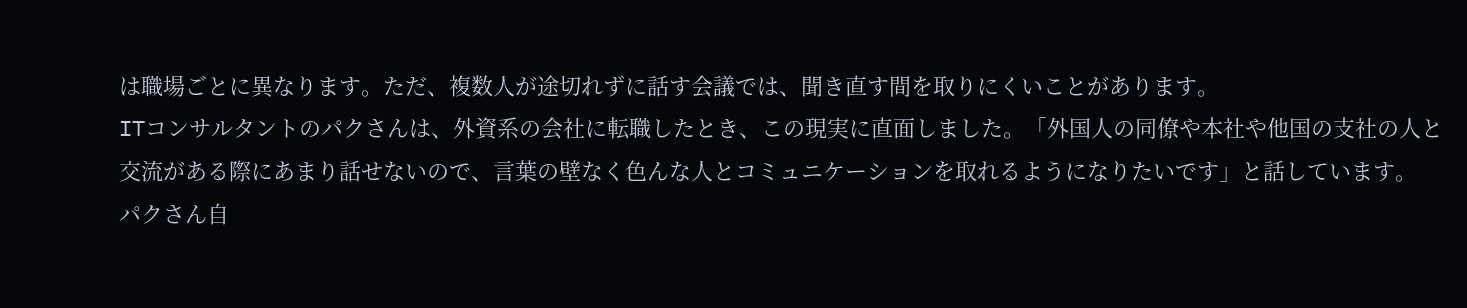は職場ごとに異なります。ただ、複数人が途切れずに話す会議では、聞き直す間を取りにくいことがあります。
ITコンサルタントのパクさんは、外資系の会社に転職したとき、この現実に直面しました。「外国人の同僚や本社や他国の支社の人と交流がある際にあまり話せないので、言葉の壁なく色んな人とコミュニケーションを取れるようになりたいです」と話しています。
パクさん自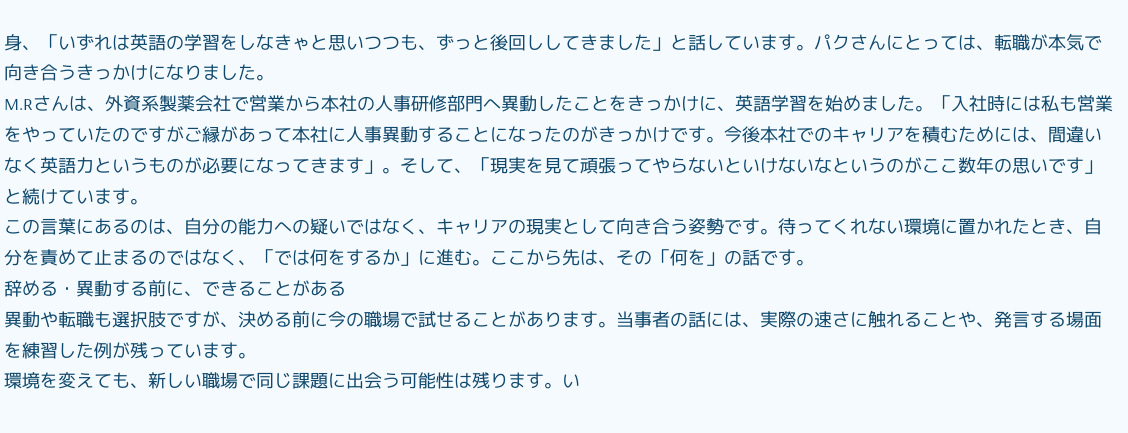身、「いずれは英語の学習をしなきゃと思いつつも、ずっと後回ししてきました」と話しています。パクさんにとっては、転職が本気で向き合うきっかけになりました。
M.Rさんは、外資系製薬会社で営業から本社の人事研修部門へ異動したことをきっかけに、英語学習を始めました。「入社時には私も営業をやっていたのですがご縁があって本社に人事異動することになったのがきっかけです。今後本社でのキャリアを積むためには、間違いなく英語力というものが必要になってきます」。そして、「現実を見て頑張ってやらないといけないなというのがここ数年の思いです」と続けています。
この言葉にあるのは、自分の能力への疑いではなく、キャリアの現実として向き合う姿勢です。待ってくれない環境に置かれたとき、自分を責めて止まるのではなく、「では何をするか」に進む。ここから先は、その「何を」の話です。
辞める・異動する前に、できることがある
異動や転職も選択肢ですが、決める前に今の職場で試せることがあります。当事者の話には、実際の速さに触れることや、発言する場面を練習した例が残っています。
環境を変えても、新しい職場で同じ課題に出会う可能性は残ります。い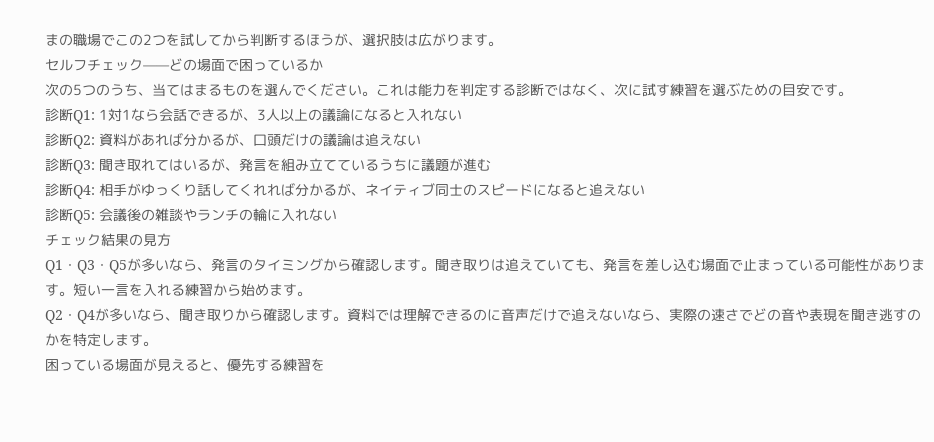まの職場でこの2つを試してから判断するほうが、選択肢は広がります。
セルフチェック——どの場面で困っているか
次の5つのうち、当てはまるものを選んでください。これは能力を判定する診断ではなく、次に試す練習を選ぶための目安です。
診断Q1: 1対1なら会話できるが、3人以上の議論になると入れない
診断Q2: 資料があれば分かるが、口頭だけの議論は追えない
診断Q3: 聞き取れてはいるが、発言を組み立てているうちに議題が進む
診断Q4: 相手がゆっくり話してくれれば分かるが、ネイティブ同士のスピードになると追えない
診断Q5: 会議後の雑談やランチの輪に入れない
チェック結果の見方
Q1・Q3・Q5が多いなら、発言のタイミングから確認します。聞き取りは追えていても、発言を差し込む場面で止まっている可能性があります。短い一言を入れる練習から始めます。
Q2・Q4が多いなら、聞き取りから確認します。資料では理解できるのに音声だけで追えないなら、実際の速さでどの音や表現を聞き逃すのかを特定します。
困っている場面が見えると、優先する練習を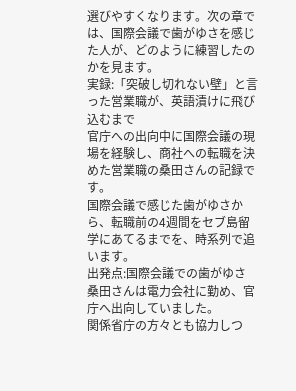選びやすくなります。次の章では、国際会議で歯がゆさを感じた人が、どのように練習したのかを見ます。
実録:「突破し切れない壁」と言った営業職が、英語漬けに飛び込むまで
官庁への出向中に国際会議の現場を経験し、商社への転職を決めた営業職の桑田さんの記録です。
国際会議で感じた歯がゆさから、転職前の4週間をセブ島留学にあてるまでを、時系列で追います。
出発点:国際会議での歯がゆさ
桑田さんは電力会社に勤め、官庁へ出向していました。
関係省庁の方々とも協力しつ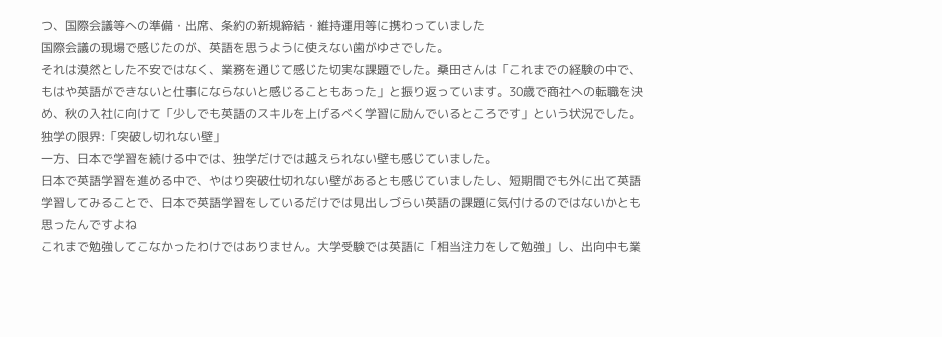つ、国際会議等への準備・出席、条約の新規締結・維持運用等に携わっていました
国際会議の現場で感じたのが、英語を思うように使えない歯がゆさでした。
それは漠然とした不安ではなく、業務を通じて感じた切実な課題でした。桑田さんは「これまでの経験の中で、もはや英語ができないと仕事にならないと感じることもあった」と振り返っています。30歳で商社への転職を決め、秋の入社に向けて「少しでも英語のスキルを上げるべく学習に励んでいるところです」という状況でした。
独学の限界:「突破し切れない壁」
一方、日本で学習を続ける中では、独学だけでは越えられない壁も感じていました。
日本で英語学習を進める中で、やはり突破仕切れない壁があるとも感じていましたし、短期間でも外に出て英語学習してみることで、日本で英語学習をしているだけでは見出しづらい英語の課題に気付けるのではないかとも思ったんですよね
これまで勉強してこなかったわけではありません。大学受験では英語に「相当注力をして勉強」し、出向中も業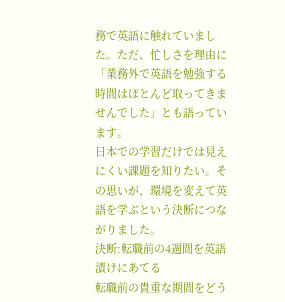務で英語に触れていました。ただ、忙しさを理由に「業務外で英語を勉強する時間はほとんど取ってきませんでした」とも語っています。
日本での学習だけでは見えにくい課題を知りたい。その思いが、環境を変えて英語を学ぶという決断につながりました。
決断:転職前の4週間を英語漬けにあてる
転職前の貴重な期間をどう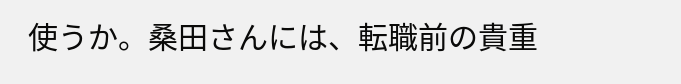使うか。桑田さんには、転職前の貴重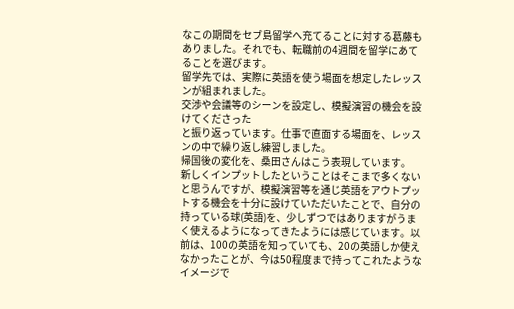なこの期間をセブ島留学へ充てることに対する葛藤もありました。それでも、転職前の4週間を留学にあてることを選びます。
留学先では、実際に英語を使う場面を想定したレッスンが組まれました。
交渉や会議等のシーンを設定し、模擬演習の機会を設けてくださった
と振り返っています。仕事で直面する場面を、レッスンの中で繰り返し練習しました。
帰国後の変化を、桑田さんはこう表現しています。
新しくインプットしたということはそこまで多くないと思うんですが、模擬演習等を通じ英語をアウトプットする機会を十分に設けていただいたことで、自分の持っている球(英語)を、少しずつではありますがうまく使えるようになってきたようには感じています。以前は、100の英語を知っていても、20の英語しか使えなかったことが、今は50程度まで持ってこれたようなイメージで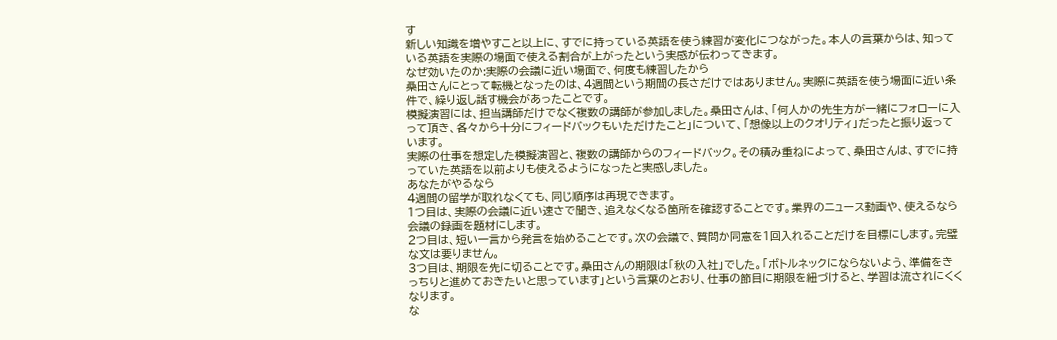す
新しい知識を増やすこと以上に、すでに持っている英語を使う練習が変化につながった。本人の言葉からは、知っている英語を実際の場面で使える割合が上がったという実感が伝わってきます。
なぜ効いたのか:実際の会議に近い場面で、何度も練習したから
桑田さんにとって転機となったのは、4週間という期間の長さだけではありません。実際に英語を使う場面に近い条件で、繰り返し話す機会があったことです。
模擬演習には、担当講師だけでなく複数の講師が参加しました。桑田さんは、「何人かの先生方が一緒にフォローに入って頂き、各々から十分にフィードバックもいただけたこと」について、「想像以上のクオリティ」だったと振り返っています。
実際の仕事を想定した模擬演習と、複数の講師からのフィードバック。その積み重ねによって、桑田さんは、すでに持っていた英語を以前よりも使えるようになったと実感しました。
あなたがやるなら
4週間の留学が取れなくても、同じ順序は再現できます。
1つ目は、実際の会議に近い速さで聞き、追えなくなる箇所を確認することです。業界のニュース動画や、使えるなら会議の録画を題材にします。
2つ目は、短い一言から発言を始めることです。次の会議で、質問か同意を1回入れることだけを目標にします。完璧な文は要りません。
3つ目は、期限を先に切ることです。桑田さんの期限は「秋の入社」でした。「ボトルネックにならないよう、準備をきっちりと進めておきたいと思っています」という言葉のとおり、仕事の節目に期限を紐づけると、学習は流されにくくなります。
な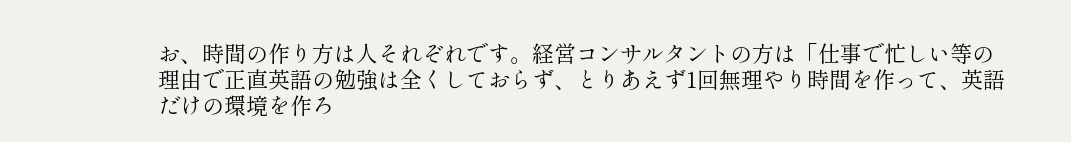お、時間の作り方は人それぞれです。経営コンサルタントの方は「仕事で忙しい等の理由で正直英語の勉強は全くしておらず、とりあえず1回無理やり時間を作って、英語だけの環境を作ろ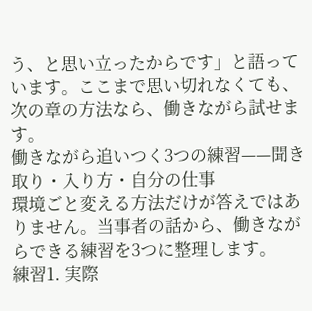う、と思い立ったからです」と語っています。ここまで思い切れなくても、次の章の方法なら、働きながら試せます。
働きながら追いつく3つの練習——聞き取り・入り方・自分の仕事
環境ごと変える方法だけが答えではありません。当事者の話から、働きながらできる練習を3つに整理します。
練習1. 実際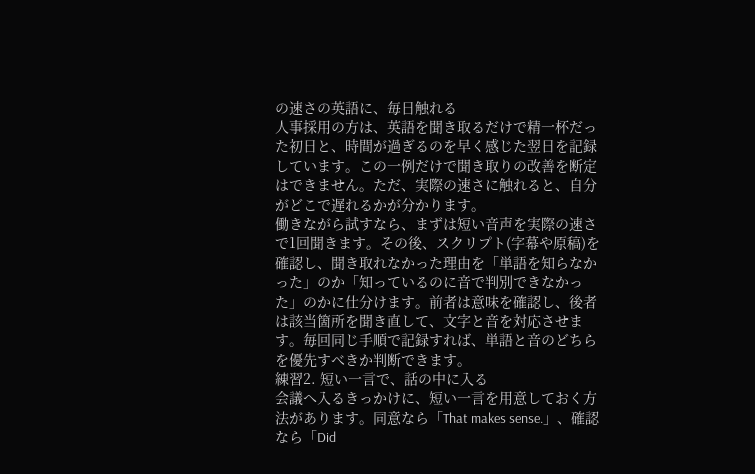の速さの英語に、毎日触れる
人事採用の方は、英語を聞き取るだけで精一杯だった初日と、時間が過ぎるのを早く感じた翌日を記録しています。この一例だけで聞き取りの改善を断定はできません。ただ、実際の速さに触れると、自分がどこで遅れるかが分かります。
働きながら試すなら、まずは短い音声を実際の速さで1回聞きます。その後、スクリプト(字幕や原稿)を確認し、聞き取れなかった理由を「単語を知らなかった」のか「知っているのに音で判別できなかった」のかに仕分けます。前者は意味を確認し、後者は該当箇所を聞き直して、文字と音を対応させます。毎回同じ手順で記録すれば、単語と音のどちらを優先すべきか判断できます。
練習2. 短い一言で、話の中に入る
会議へ入るきっかけに、短い一言を用意しておく方法があります。同意なら「That makes sense.」、確認なら「Did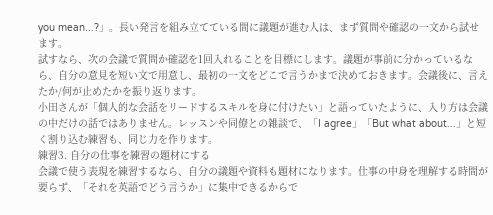you mean...?」。長い発言を組み立てている間に議題が進む人は、まず質問や確認の一文から試せます。
試すなら、次の会議で質問か確認を1回入れることを目標にします。議題が事前に分かっているなら、自分の意見を短い文で用意し、最初の一文をどこで言うかまで決めておきます。会議後に、言えたか/何が止めたかを振り返ります。
小田さんが「個人的な会話をリードするスキルを身に付けたい」と語っていたように、入り方は会議の中だけの話ではありません。レッスンや同僚との雑談で、「I agree」「But what about...」と短く割り込む練習も、同じ力を作ります。
練習3. 自分の仕事を練習の題材にする
会議で使う表現を練習するなら、自分の議題や資料も題材になります。仕事の中身を理解する時間が要らず、「それを英語でどう言うか」に集中できるからで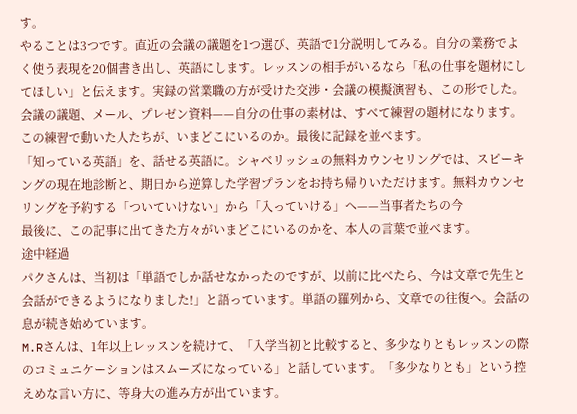す。
やることは3つです。直近の会議の議題を1つ選び、英語で1分説明してみる。自分の業務でよく使う表現を20個書き出し、英語にします。レッスンの相手がいるなら「私の仕事を題材にしてほしい」と伝えます。実録の営業職の方が受けた交渉・会議の模擬演習も、この形でした。会議の議題、メール、プレゼン資料——自分の仕事の素材は、すべて練習の題材になります。
この練習で動いた人たちが、いまどこにいるのか。最後に記録を並べます。
「知っている英語」を、話せる英語に。シャベリッシュの無料カウンセリングでは、スピーキングの現在地診断と、期日から逆算した学習プランをお持ち帰りいただけます。無料カウンセリングを予約する「ついていけない」から「入っていける」へ——当事者たちの今
最後に、この記事に出てきた方々がいまどこにいるのかを、本人の言葉で並べます。
途中経過
パクさんは、当初は「単語でしか話せなかったのですが、以前に比べたら、今は文章で先生と会話ができるようになりました!」と語っています。単語の羅列から、文章での往復へ。会話の息が続き始めています。
M.Rさんは、1年以上レッスンを続けて、「入学当初と比較すると、多少なりともレッスンの際のコミュニケーションはスムーズになっている」と話しています。「多少なりとも」という控えめな言い方に、等身大の進み方が出ています。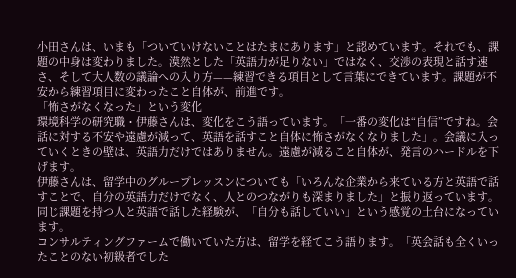小田さんは、いまも「ついていけないことはたまにあります」と認めています。それでも、課題の中身は変わりました。漠然とした「英語力が足りない」ではなく、交渉の表現と話す速さ、そして大人数の議論への入り方——練習できる項目として言葉にできています。課題が不安から練習項目に変わったこと自体が、前進です。
「怖さがなくなった」という変化
環境科学の研究職・伊藤さんは、変化をこう語っています。「一番の変化は“自信”ですね。会話に対する不安や遠慮が減って、英語を話すこと自体に怖さがなくなりました」。会議に入っていくときの壁は、英語力だけではありません。遠慮が減ること自体が、発言のハードルを下げます。
伊藤さんは、留学中のグループレッスンについても「いろんな企業から来ている方と英語で話すことで、自分の英語力だけでなく、人とのつながりも深まりました」と振り返っています。同じ課題を持つ人と英語で話した経験が、「自分も話していい」という感覚の土台になっています。
コンサルティングファームで働いていた方は、留学を経てこう語ります。「英会話も全くいったことのない初級者でした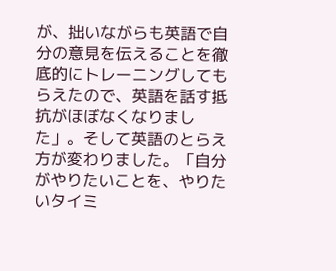が、拙いながらも英語で自分の意見を伝えることを徹底的にトレーニングしてもらえたので、英語を話す抵抗がほぼなくなりました」。そして英語のとらえ方が変わりました。「自分がやりたいことを、やりたいタイミ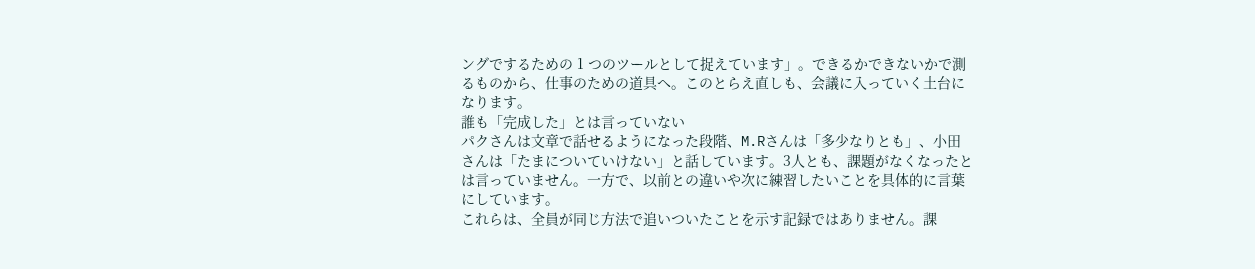ングでするための 1 つのツールとして捉えています」。できるかできないかで測るものから、仕事のための道具へ。このとらえ直しも、会議に入っていく土台になります。
誰も「完成した」とは言っていない
パクさんは文章で話せるようになった段階、M.Rさんは「多少なりとも」、小田さんは「たまについていけない」と話しています。3人とも、課題がなくなったとは言っていません。一方で、以前との違いや次に練習したいことを具体的に言葉にしています。
これらは、全員が同じ方法で追いついたことを示す記録ではありません。課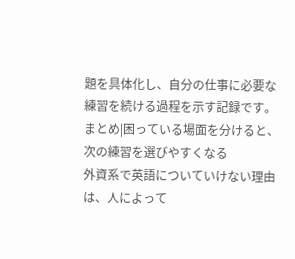題を具体化し、自分の仕事に必要な練習を続ける過程を示す記録です。
まとめ|困っている場面を分けると、次の練習を選びやすくなる
外資系で英語についていけない理由は、人によって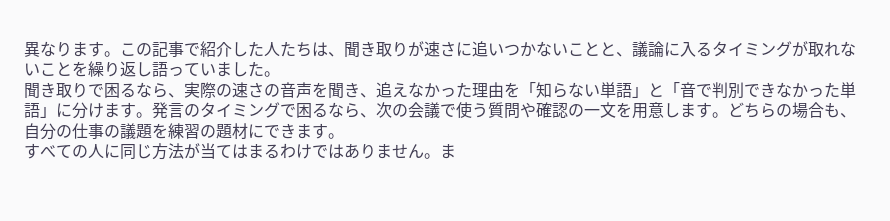異なります。この記事で紹介した人たちは、聞き取りが速さに追いつかないことと、議論に入るタイミングが取れないことを繰り返し語っていました。
聞き取りで困るなら、実際の速さの音声を聞き、追えなかった理由を「知らない単語」と「音で判別できなかった単語」に分けます。発言のタイミングで困るなら、次の会議で使う質問や確認の一文を用意します。どちらの場合も、自分の仕事の議題を練習の題材にできます。
すべての人に同じ方法が当てはまるわけではありません。ま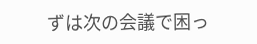ずは次の会議で困っ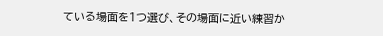ている場面を1つ選び、その場面に近い練習か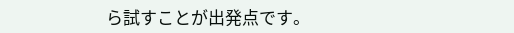ら試すことが出発点です。